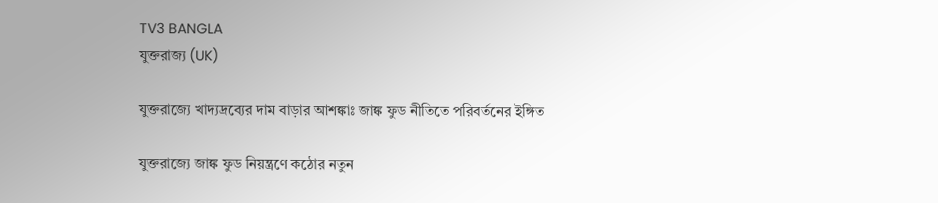TV3 BANGLA
যুক্তরাজ্য (UK)

যুক্তরাজ্যে খাদ্যদ্রব্যের দাম বাড়ার আশঙ্কাঃ জাঙ্ক ফুড নীতিতে পরিবর্তনের ইঙ্গিত

যুক্তরাজ্যে জাঙ্ক ফুড নিয়ন্ত্রণে কঠোর নতুন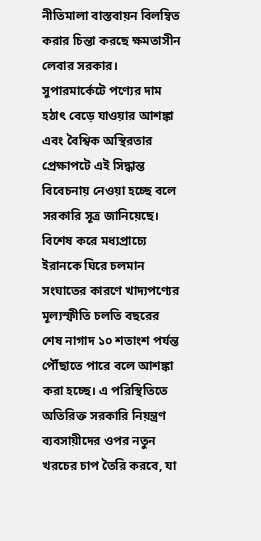নীতিমালা বাস্তবায়ন বিলম্বিত করার চিন্তা করছে ক্ষমতাসীন লেবার সরকার। সুপারমার্কেটে পণ্যের দাম হঠাৎ বেড়ে যাওয়ার আশঙ্কা এবং বৈশ্বিক অস্থিরতার প্রেক্ষাপটে এই সিদ্ধান্ত বিবেচনায় নেওয়া হচ্ছে বলে সরকারি সূত্র জানিয়েছে।
বিশেষ করে মধ্যপ্রাচ্যে ইরানকে ঘিরে চলমান সংঘাতের কারণে খাদ্যপণ্যের মূল্যস্ফীতি চলতি বছরের শেষ নাগাদ ১০ শতাংশ পর্যন্ত পৌঁছাতে পারে বলে আশঙ্কা করা হচ্ছে। এ পরিস্থিতিতে অতিরিক্ত সরকারি নিয়ন্ত্রণ ব্যবসায়ীদের ওপর নতুন খরচের চাপ তৈরি করবে, যা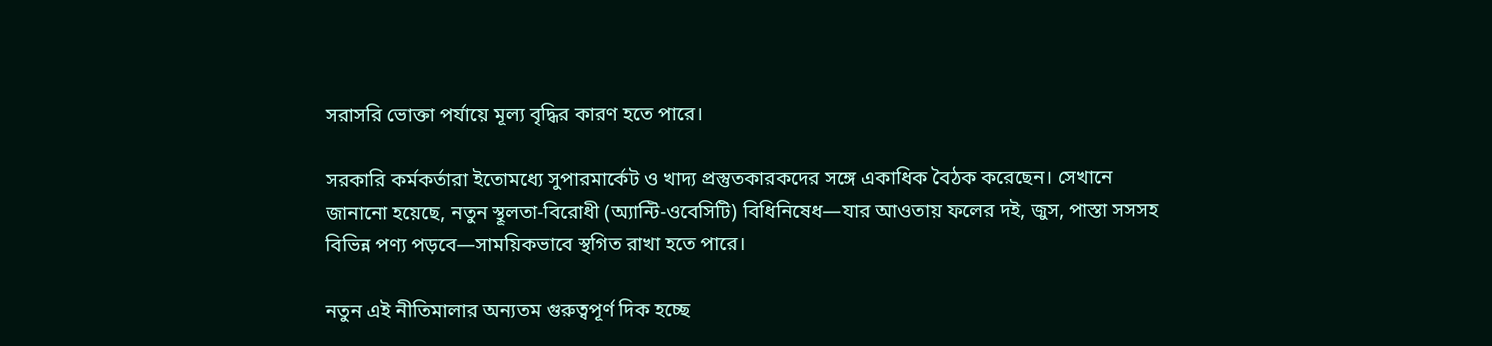সরাসরি ভোক্তা পর্যায়ে মূল্য বৃদ্ধির কারণ হতে পারে।

সরকারি কর্মকর্তারা ইতোমধ্যে সুপারমার্কেট ও খাদ্য প্রস্তুতকারকদের সঙ্গে একাধিক বৈঠক করেছেন। সেখানে জানানো হয়েছে, নতুন স্থূলতা-বিরোধী (অ্যান্টি-ওবেসিটি) বিধিনিষেধ—যার আওতায় ফলের দই, জুস, পাস্তা সসসহ বিভিন্ন পণ্য পড়বে—সাময়িকভাবে স্থগিত রাখা হতে পারে।

নতুন এই নীতিমালার অন্যতম গুরুত্বপূর্ণ দিক হচ্ছে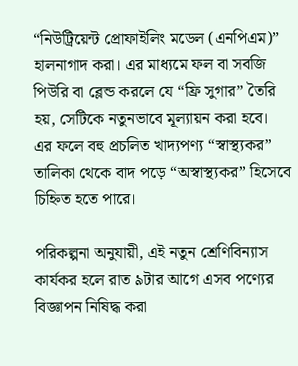“নিউট্রিয়েন্ট প্রোফাইলিং মডেল (এনপিএম)” হালনাগাদ করা। এর মাধ্যমে ফল বা সবজি পিউরি বা ব্লেন্ড করলে যে “ফ্রি সুগার” তৈরি হয়, সেটিকে নতুনভাবে মূল্যায়ন করা হবে। এর ফলে বহু প্রচলিত খাদ্যপণ্য “স্বাস্থ্যকর” তালিকা থেকে বাদ পড়ে “অস্বাস্থ্যকর” হিসেবে চিহ্নিত হতে পারে।

পরিকল্পনা অনুযায়ী, এই নতুন শ্রেণিবিন্যাস কার্যকর হলে রাত ৯টার আগে এসব পণ্যের বিজ্ঞাপন নিষিদ্ধ করা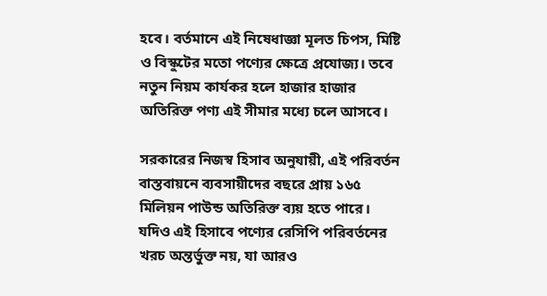হবে। বর্তমানে এই নিষেধাজ্ঞা মূলত চিপস, মিষ্টি ও বিস্কুটের মতো পণ্যের ক্ষেত্রে প্রযোজ্য। তবে নতুন নিয়ম কার্যকর হলে হাজার হাজার অতিরিক্ত পণ্য এই সীমার মধ্যে চলে আসবে।

সরকারের নিজস্ব হিসাব অনুযায়ী, এই পরিবর্তন বাস্তবায়নে ব্যবসায়ীদের বছরে প্রায় ১৬৫ মিলিয়ন পাউন্ড অতিরিক্ত ব্যয় হতে পারে। যদিও এই হিসাবে পণ্যের রেসিপি পরিবর্তনের খরচ অন্তর্ভুক্ত নয়, যা আরও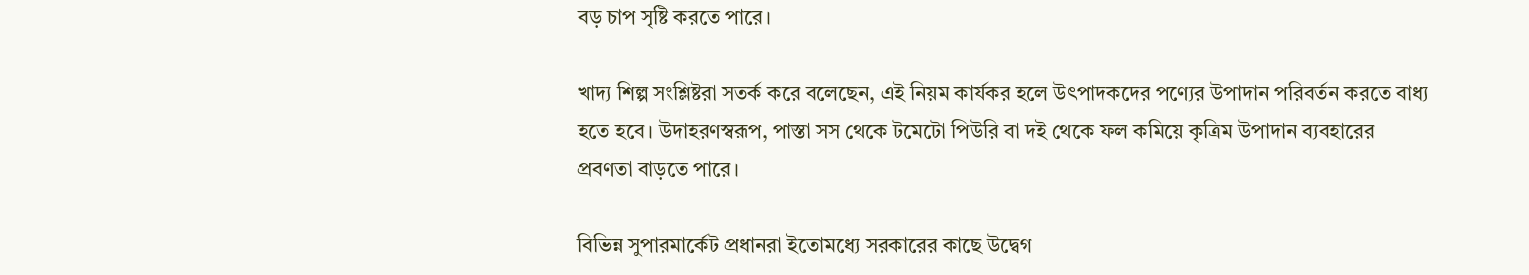বড় চাপ সৃষ্টি করতে পারে।

খাদ্য শিল্প সংশ্লিষ্টরা সতর্ক করে বলেছেন, এই নিয়ম কার্যকর হলে উৎপাদকদের পণ্যের উপাদান পরিবর্তন করতে বাধ্য হতে হবে। উদাহরণস্বরূপ, পাস্তা সস থেকে টমেটো পিউরি বা দই থেকে ফল কমিয়ে কৃত্রিম উপাদান ব্যবহারের প্রবণতা বাড়তে পারে।

বিভিন্ন সুপারমার্কেট প্রধানরা ইতোমধ্যে সরকারের কাছে উদ্বেগ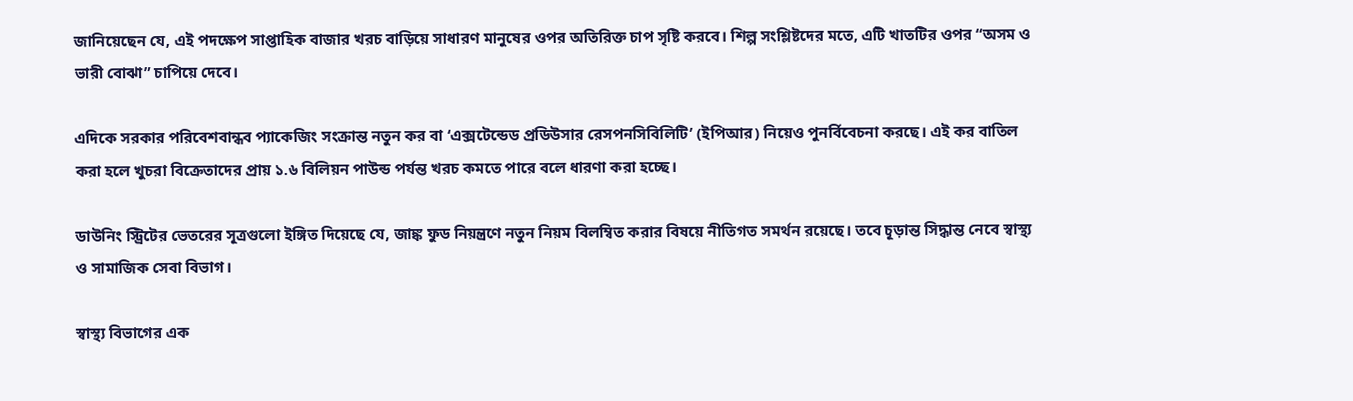জানিয়েছেন যে, এই পদক্ষেপ সাপ্তাহিক বাজার খরচ বাড়িয়ে সাধারণ মানুষের ওপর অতিরিক্ত চাপ সৃষ্টি করবে। শিল্প সংশ্লিষ্টদের মতে, এটি খাতটির ওপর “অসম ও ভারী বোঝা” চাপিয়ে দেবে।

এদিকে সরকার পরিবেশবান্ধব প্যাকেজিং সংক্রান্ত নতুন কর বা ‘এক্সটেন্ডেড প্রডিউসার রেসপনসিবিলিটি’ (ইপিআর) নিয়েও পুনর্বিবেচনা করছে। এই কর বাতিল করা হলে খুচরা বিক্রেতাদের প্রায় ১.৬ বিলিয়ন পাউন্ড পর্যন্ত খরচ কমতে পারে বলে ধারণা করা হচ্ছে।

ডাউনিং স্ট্রিটের ভেতরের সূত্রগুলো ইঙ্গিত দিয়েছে যে, জাঙ্ক ফুড নিয়ন্ত্রণে নতুন নিয়ম বিলম্বিত করার বিষয়ে নীতিগত সমর্থন রয়েছে। তবে চূড়ান্ত সিদ্ধান্ত নেবে স্বাস্থ্য ও সামাজিক সেবা বিভাগ।

স্বাস্থ্য বিভাগের এক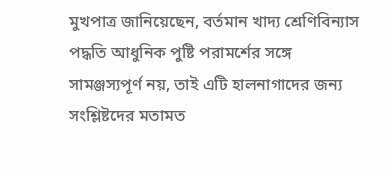মুখপাত্র জানিয়েছেন, বর্তমান খাদ্য শ্রেণিবিন্যাস পদ্ধতি আধুনিক পুষ্টি পরামর্শের সঙ্গে সামঞ্জস্যপূর্ণ নয়, তাই এটি হালনাগাদের জন্য সংশ্লিষ্টদের মতামত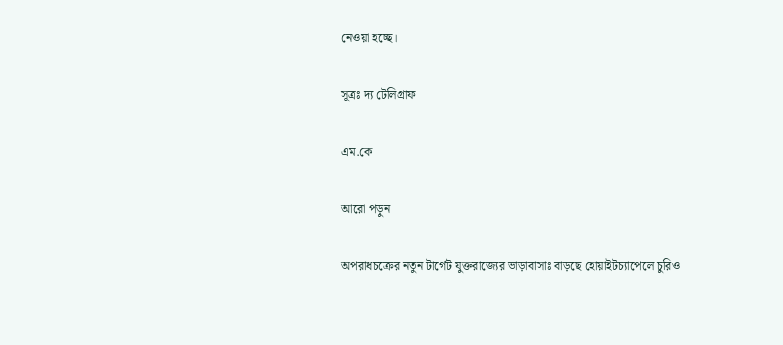নেওয়া হচ্ছে।

সূত্রঃ দ্য টেলিগ্রাফ

এম.কে

আরো পড়ুন

অপরাধচক্রের নতুন টার্গেট যুক্তরাজ্যের ভাড়াবাসাঃ বাড়ছে হোয়াইটচ্যাপেলে চুরিও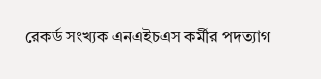রেকর্ড সংখ্যক এনএইচএস কর্মীর পদত্যাগ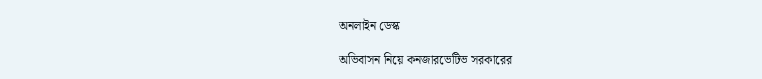অনলাইন ডেস্ক

অভিবাসন নিয়ে কনজারভেটিভ সরকারের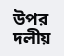উপর দলীয়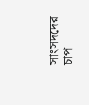সাংসদদের চাপ